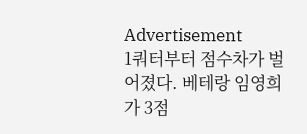Advertisement
1쿼터부터 점수차가 벌어졌다. 베테랑 임영희가 3점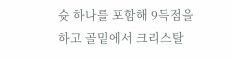슛 하나를 포함해 9득점을 하고 골밑에서 크리스탈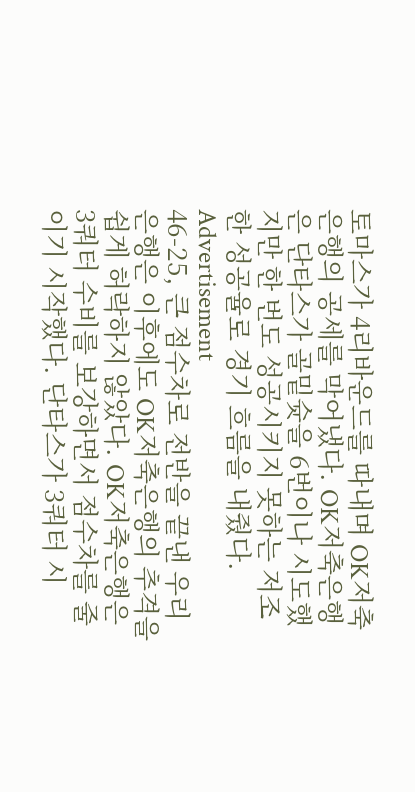토마스가 4리바운드를 따내며 OK저축은행의 공세를 막어냈다. OK저축은행은 단타스가 골밑슛을 6번이나 시도했지만 한 번도 성공시키지 못하는 저조한 성공율로 경기 흐름을 내줬다.
Advertisement
46-25, 큰 점수차로 전반을 끝낸 우리은행은 이후에도 OK저축은행의 추격을 쉽게 허락하지 않았다. OK저축은행은 3쿼터 수비를 보강하면서 점수차를 줄이기 시작했다. 단타스가 3쿼터 시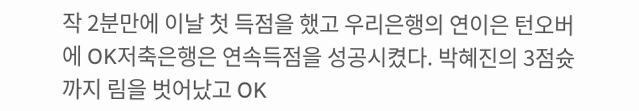작 2분만에 이날 첫 득점을 했고 우리은행의 연이은 턴오버에 OK저축은행은 연속득점을 성공시켰다. 박혜진의 3점슛까지 림을 벗어났고 OK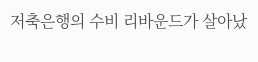저축은행의 수비 리바운드가 살아났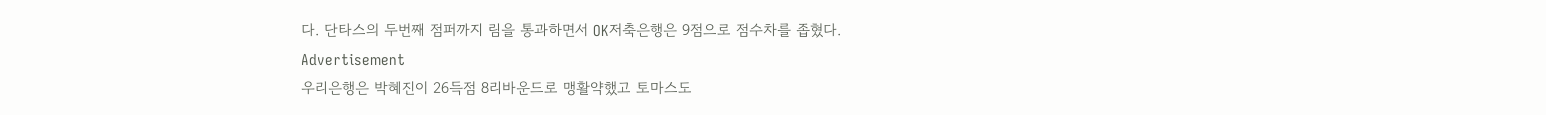다. 단타스의 두번째 점퍼까지 림을 통과하면서 OK저축은행은 9점으로 점수차를 좁혔다.
Advertisement
우리은행은 박혜진이 26득점 8리바운드로 맹활약했고 토마스도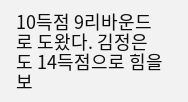10득점 9리바운드로 도왔다. 김정은도 14득점으로 힘을 보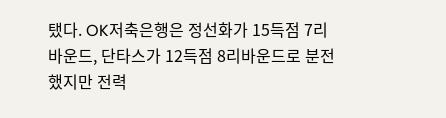탰다. OK저축은행은 정선화가 15득점 7리바운드, 단타스가 12득점 8리바운드로 분전했지만 전력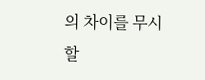의 차이를 무시할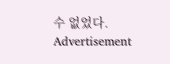수 없었다.
Advertisement